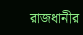রাজধানীর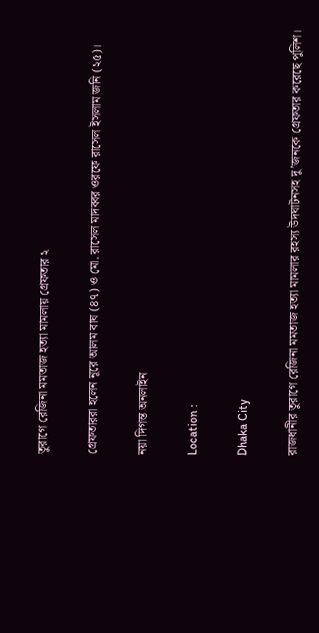তুরাগে রেজিনা মমতাজ হত্যা মামলায় গ্রেফতার ২

গ্রেফতাররা হলেন নূরে আলম বাঘ (৪৭) ও মো. রাসেল মাদব্বর ওরফে রাসেল ইসলাম জনি (২৫)।

নয়া দিগন্ত অনলাইন

Location :

Dhaka City

রাজধানীর তুরাগে রেজিনা মমতাজ হত্যা মামলার রহস্য উদঘাটনসহ দু’জনকে গ্রেফতার করেছে পুলিশ।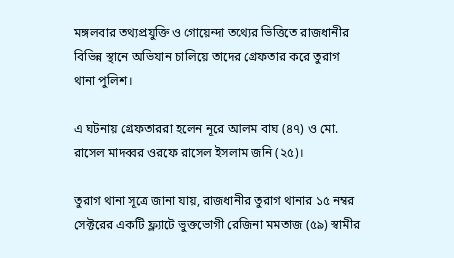মঙ্গলবার তথ্যপ্রযুক্তি ও গোয়েন্দা তথ্যের ভিত্তিতে রাজধানীর বিভিন্ন স্থানে অভিযান চালিয়ে তাদের গ্রেফতার করে তুরাগ থানা পুলিশ।

এ ঘটনায় গ্রেফতাররা হলেন নূরে আলম বাঘ (৪৭) ও মো. রাসেল মাদব্বর ওরফে রাসেল ইসলাম জনি (২৫)।

তুরাগ থানা সূত্রে জানা যায়, রাজধানীর তুরাগ থানার ১৫ নম্বর সেক্টরের একটি ফ্ল্যাটে ভুক্তভোগী রেজিনা মমতাজ (৫৯) স্বামীর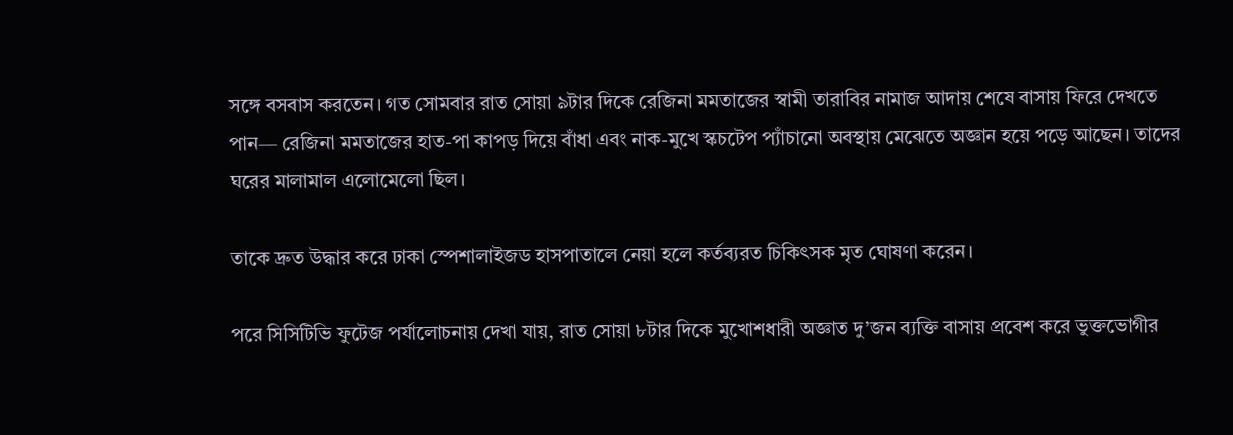সঙ্গে বসবাস করতেন। গত সোমবার রাত সোয়া ৯টার দিকে রেজিনা মমতাজের স্বামী তারাবির নামাজ আদায় শেষে বাসায় ফিরে দেখতে পান— রেজিনা মমতাজের হাত-পা কাপড় দিয়ে বাঁধা এবং নাক-মুখে স্কচটেপ প্যাঁচানো অবস্থায় মেঝেতে অজ্ঞান হয়ে পড়ে আছেন। তাদের ঘরের মালামাল এলোমেলো ছিল।

তাকে দ্রুত উদ্ধার করে ঢাকা স্পেশালাইজড হাসপাতালে নেয়া হলে কর্তব্যরত চিকিৎসক মৃত ঘোষণা করেন।

পরে সিসিটিভি ফুটেজ পর্যালোচনায় দেখা যায়, রাত সোয়া ৮টার দিকে মুখোশধারী অজ্ঞাত দু’জন ব্যক্তি বাসায় প্রবেশ করে ভুক্তভোগীর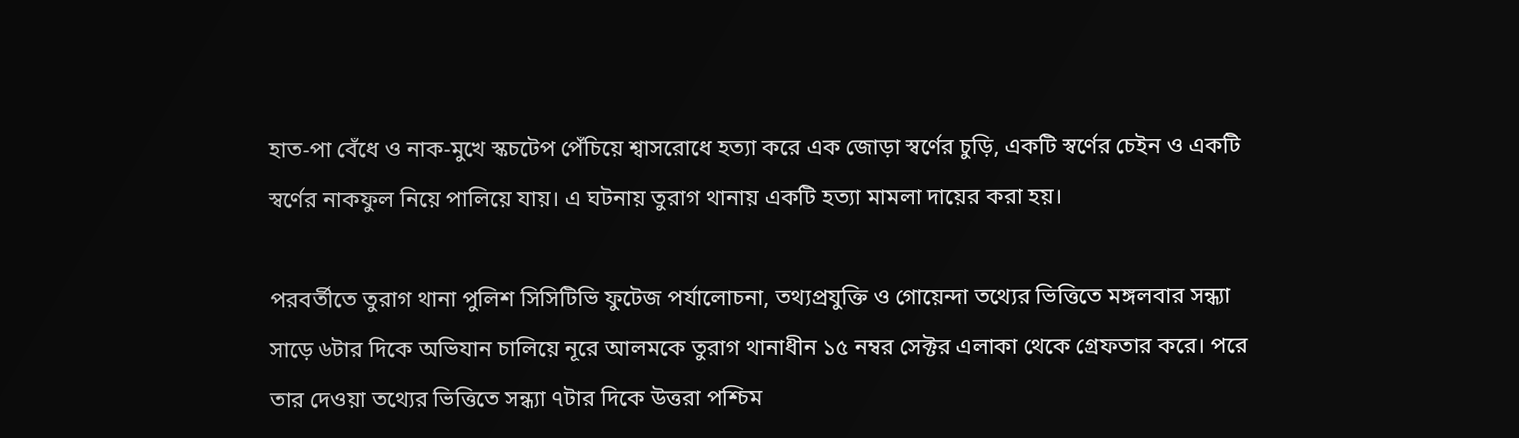হাত-পা বেঁধে ও নাক-মুখে স্কচটেপ পেঁচিয়ে শ্বাসরোধে হত্যা করে এক জোড়া স্বর্ণের চুড়ি, একটি স্বর্ণের চেইন ও একটি স্বর্ণের নাকফুল নিয়ে পালিয়ে যায়। এ ঘটনায় তুরাগ থানায় একটি হত্যা মামলা দায়ের করা হয়।

পরবর্তীতে তুরাগ থানা পুলিশ সিসিটিভি ফুটেজ পর্যালোচনা, তথ্যপ্রযুক্তি ও গোয়েন্দা তথ্যের ভিত্তিতে মঙ্গলবার সন্ধ্যা সাড়ে ৬টার দিকে অভিযান চালিয়ে নূরে আলমকে তুরাগ থানাধীন ১৫ নম্বর সেক্টর এলাকা থেকে গ্রেফতার করে। পরে তার দেওয়া তথ্যের ভিত্তিতে সন্ধ্যা ৭টার দিকে উত্তরা পশ্চিম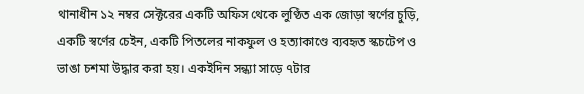থানাধীন ১২ নম্বর সেক্টরের একটি অফিস থেকে লুণ্ঠিত এক জোড়া স্বর্ণের চুড়ি, একটি স্বর্ণের চেইন, একটি পিতলের নাকফুল ও হত্যাকাণ্ডে ব্যবহৃত স্কচটেপ ও ভাঙা চশমা উদ্ধার করা হয়। একইদিন সন্ধ্যা সাড়ে ৭টার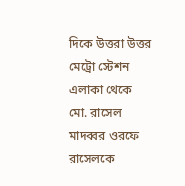দিকে উত্তরা উত্তর মেট্রো স্টেশন এলাকা থেকে মো. রাসেল মাদব্বর ওরফে রাসেলকে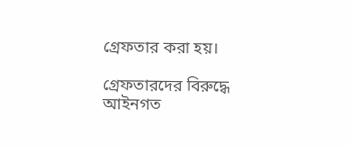গ্রেফতার করা হয়।

গ্রেফতারদের বিরুদ্ধে আইনগত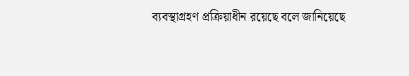ব্যবস্থাগ্রহণ প্রক্রিয়াধীন রয়েছে বলে জানিয়েছে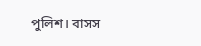পুলিশ। বাসস